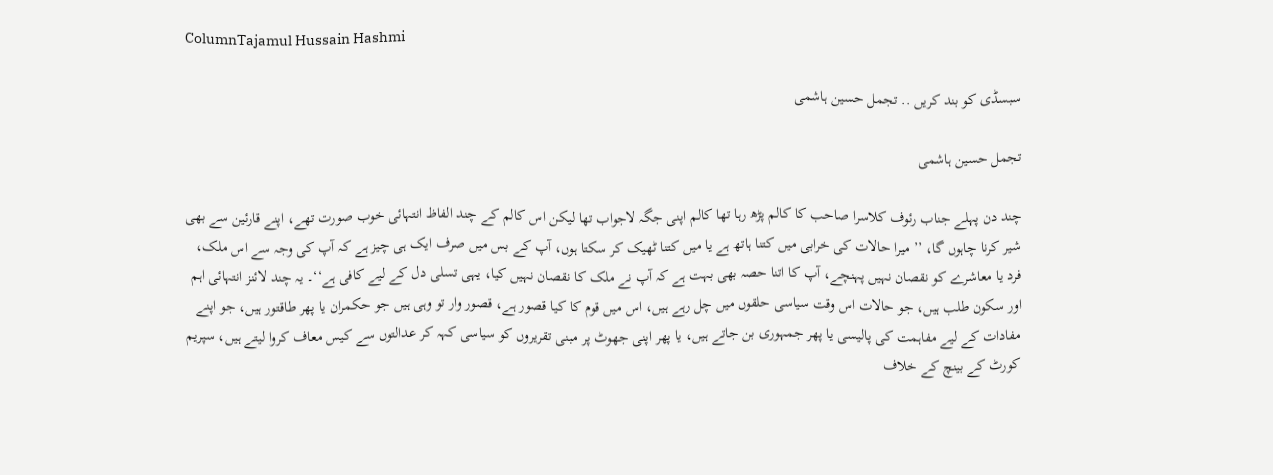ColumnTajamul Hussain Hashmi

سبسڈی کو بند کریں .. تجمل حسین ہاشمی

تجمل حسین ہاشمی

چند دن پہلے جناب رئوف کلاسرا صاحب کا کالم پڑھ رہا تھا کالم اپنی جگہ لاجواب تھا لیکن اس کالم کے چند الفاظ انتہائی خوب صورت تھے، اپنے قارئین سے بھی شیر کرنا چاہوں گا، ’’ میرا حالات کی خرابی میں کتنا ہاتھ ہے یا میں کتنا ٹھیک کر سکتا ہوں، آپ کے بس میں صرف ایک ہی چیز ہے کہ آپ کی وجہ سے اس ملک، فرد یا معاشرے کو نقصان نہیں پہنچے، آپ کا اتنا حصہ بھی بہت ہے کہ آپ نے ملک کا نقصان نہیں کیا، یہی تسلی دل کے لیے کافی ہے‘‘۔ یہ چند لائنز انتہائی اہم اور سکون طلب ہیں، جو حالات اس وقت سیاسی حلقوں میں چل رہے ہیں، اس میں قوم کا کیا قصور ہے، قصور وار تو وہی ہیں جو حکمران یا پھر طاقتور ہیں، جو اپنے مفادات کے لیے مفاہمت کی پالیسی یا پھر جمہوری بن جاتے ہیں، یا پھر اپنی جھوٹ پر مبنی تقریروں کو سیاسی کہہ کر عدالتوں سے کیس معاف کروا لیتے ہیں، سپریم کورٹ کے بینچ کے خلاف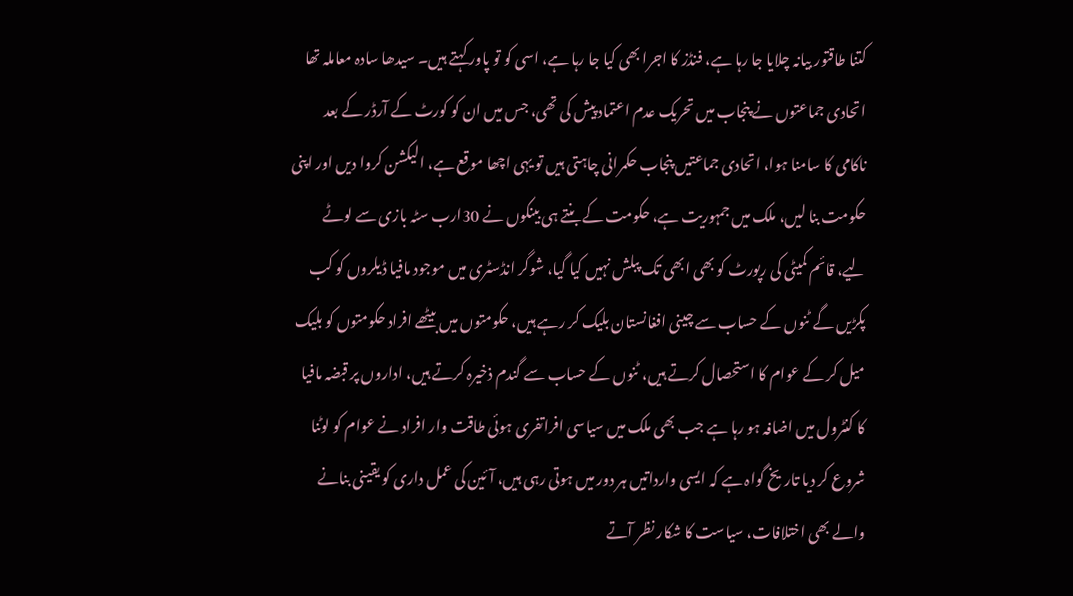کتنا طاقتور بیانہ چلایا جا رہا ہے، فنڈز کا اجرا بھی کیا جا رہا ہے، اسی کو تو پاور کہتے ہیں۔ سیدھا سادہ معاملہ تھا اتحادی جماعتوں نے پنجاب میں تحریک عدم اعتماد پیش کی تھی، جس میں ان کو کورٹ کے آرڈر کے بعد ناکامی کا سامنا ہوا، اتحادی جماعتیں پنجاب حکمرانی چاہتی ہیں تو یہی اچھا موقع ہے، الیکشن کروا دیں اور اپنی حکومت بنا لیں، ملک میں جمہوریت ہے، حکومت کے بنتے ہی بینکوں نے 30ارب سٹہ بازی سے لوٹے لیے، قائم کمیٹی کی رپورٹ کو بھی ابھی تک پبلش نہیں کیا گیا، شوگر انڈسٹری میں موجود مافیا ڈیلروں کو کب پکڑیں گے ٹنوں کے حساب سے چینی افغانستان بلیک کر رہے ہیں، حکومتوں میں بیٹھے افراد حکومتوں کو بلیک میل کر کے عوام کا استحصال کرتے ہیں، ٹنوں کے حساب سے گندم ذخیرہ کرتے ہیں، اداروں پر قبضہ مافیا کا کنٹرول میں اضافہ ہو رہا ہے جب بھی ملک میں سیاسی افراتفری ہوئی طاقت وار افراد نے عوام کو لوٹنا شروع کر دیا تاریخ گواہ ہے کہ ایسی وارداتیں ہر دور میں ہوتی رہی ہیں، آئین کی عمل داری کو یقینی بنانے والے بھی اختلافات، سیاست کا شکار نظر آتے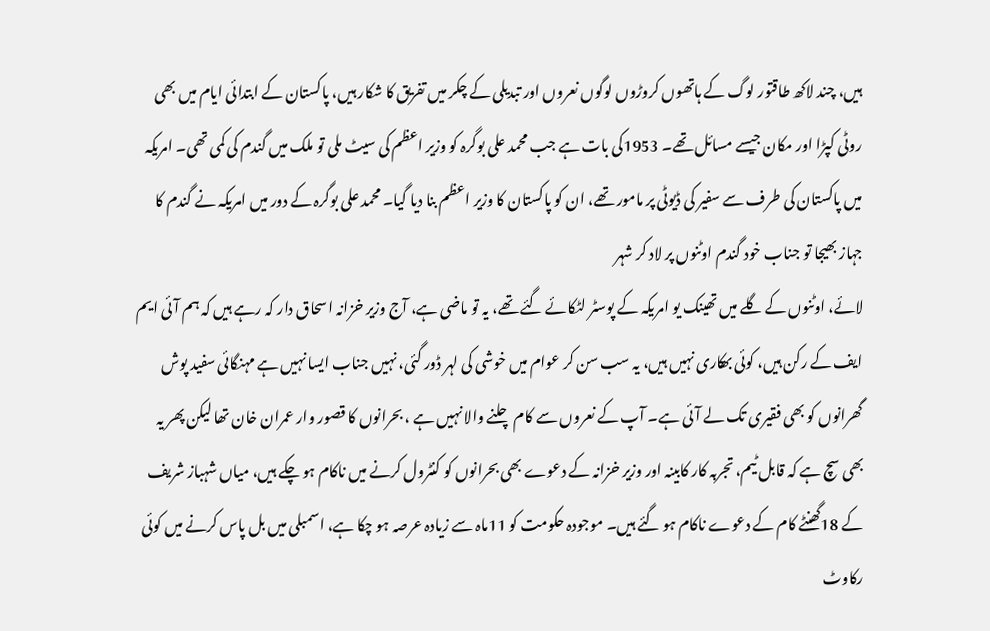ہیں، چند لاکھ طاقتور لوگ کے ہاتھوں کروڑوں لوگوں نعروں اور تبدیلی کے چکر میں تفریق کا شکار ہیں، پاکستان کے ابتدائی ایام میں بھی روٹی کپڑا اور مکان جیسے مسائل تھے۔ 1953کی بات ہے جب محمد علی بوگرہ کو وزیر اعظم کی سیٹ ملی تو ملک میں گندم کی کمی تھی۔ امریکہ میں پاکستان کی طرف سے سفیر کی ڈیوٹی پر مامور تھے، ان کو پاکستان کا وزیر اعظم بنا دیا گیا۔ محمد علی بوگرہ کے دور میں امریکہ نے گندم کا جہاز بھیجا تو جناب خود گندم اوٹنوں پر لاد کر شہر
لائے، اوٹنوں کے گلے میں تھینک یو امریکہ کے پوسٹر لٹکائے گئے تھے، یہ تو ماضی ہے، آج وزیر خزانہ اسحاق دار کہ رہے ہیں کہ ہم آئی ایم ایف کے رکن ہیں، کوئی بھکاری نہیں ہیں، یہ سب سن کر عوام میں خوشی کی لہر ڈور گئی، نہیں جناب ایسا نہیں ہے مہنگائی سفید پوش گھرانوں کو بھی فقیری تک لے آئی ہے۔ آپ کے نعروں سے کام چلنے والا نہیں ہے ، بحرانوں کا قصور وار عمران خان تھا لیکن پھر یہ بھی سچ ہے کہ قابل ٹیم، تجربہ کار کابینہ اور وزیر خزانہ کے دعوے بھی بحرانوں کو کنٹرول کرنے میں ناکام ہو چکے ہیں، میاں شہباز شریف کے 18گھنٹے کام کے دعوے ناکام ہو گئے ہیں۔ موجودہ حکومت کو 11ماہ سے زیادہ عرصہ ہو چکا ہے، اسمبلی میں بل پاس کرنے میں کوئی رکاوٹ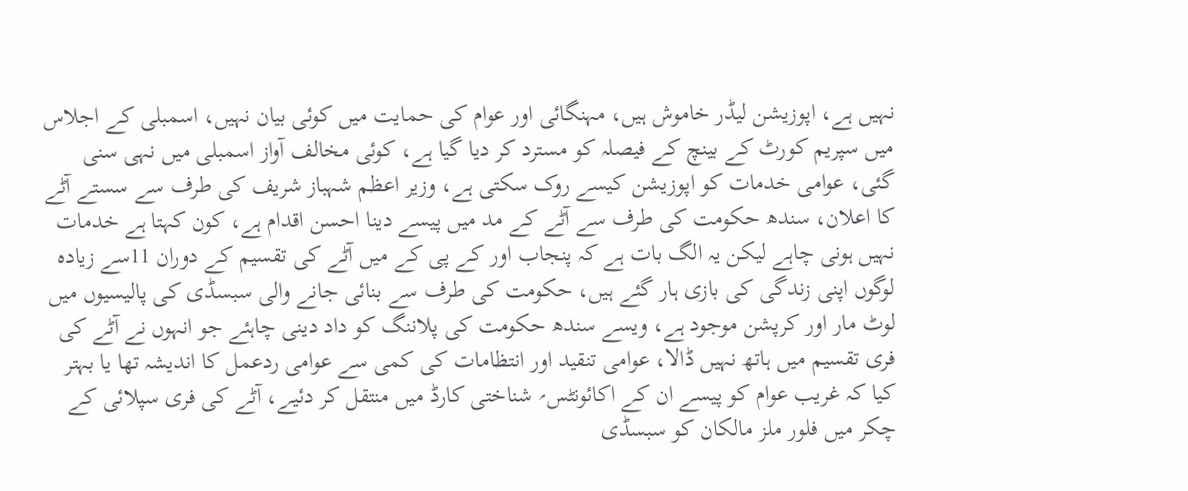نہیں ہے، اپوزیشن لیڈر خاموش ہیں، مہنگائی اور عوام کی حمایت میں کوئی بیان نہیں، اسمبلی کے اجلاس میں سپریم کورٹ کے بینچ کے فیصلہ کو مسترد کر دیا گیا ہے، کوئی مخالف آواز اسمبلی میں نہی سنی گئی، عوامی خدمات کو اپوزیشن کیسے روک سکتی ہے، وزیر اعظم شہباز شریف کی طرف سے سستے آٹے کا اعلان، سندھ حکومت کی طرف سے آٹے کے مد میں پیسے دینا احسن اقدام ہے، کون کہتا ہے خدمات نہیں ہونی چاہے لیکن یہ الگ بات ہے کہ پنجاب اور کے پی کے میں آٹے کی تقسیم کے دوران 11سے زیادہ لوگوں اپنی زندگی کی بازی ہار گئے ہیں، حکومت کی طرف سے بنائی جانے والی سبسڈی کی پالیسیوں میں لوٹ مار اور کرپشن موجود ہے، ویسے سندھ حکومت کی پلاننگ کو داد دینی چاہئے جو انہوں نے آٹے کی فری تقسیم میں ہاتھ نہیں ڈالا، عوامی تنقید اور انتظامات کی کمی سے عوامی ردعمل کا اندیشہ تھا یا بہتر کیا کہ غریب عوام کو پیسے ان کے اکائونٹس؍ شناختی کارڈ میں منتقل کر دئیے، آٹے کی فری سپلائی کے چکر میں فلور ملز مالکان کو سبسڈی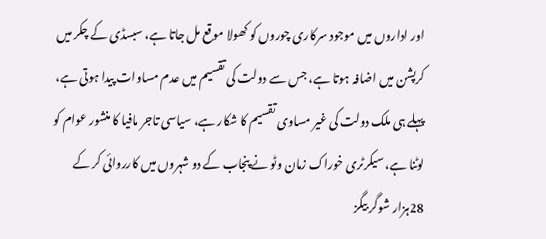اور اداروں میں موجود سرکاری چوروں کو کھولا موقع مل جاتا ہے، سبسڈی کے چکر میں کرپشن میں اضافہ ہوتا ہے، جس سے دولت کی تقسیم میں عدم مساوات پیدا ہوتی ہے، پہلے ہی ملک دولت کی غیر مساوی تقسیم کا شکار ہے، سیاسی تاجر مافیا کا منشور عوام کو لوٹنا ہے، سیکرٹری خوراک زمان وٹو نے پنجاب کے دو شہروں میں کارروائی کر کے 28ہزار شوگر بیگز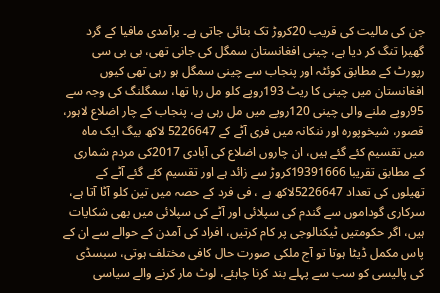جن کی مالیت کی قریب 20کروڑ تک بتائی جاتی ہے۔ برآمدی مافیا کے گرد گھیرا تنگ کر دیا ہے، چینی افغانستان سمگل کی جانی تھی، بی بی سی رپورٹ کے مطابق کوئٹہ اور پنجاب سے چینی سمگل ہو رہی تھی کیوں افغانستان میں چینی کا ریٹ 193روپے کلو مل رہا تھا، سمگلنگ کی وجہ سے 95روپے ملنے والی چینی 120روپے میں مل رہی ہے، پنجاب کے چار اضلاع لاہور، قصور، شیخوپورہ اور ننکانہ میں فری آٹے کے 5226647 لاکھ بیگ ایک ماہ میں تقسیم کئے گئے ہیں، ان چاروں اضلاع کی آبادی 2017کی مردم شماری کے مطابق تقریبا 19391666کروڑ سے زائد ہے اور تقسیم کئے گئے آٹے کے تھیلوں کی تعداد 5226647لاکھ ہے ، فی فرد کے حصہ میں تین کلو آٹا آتا ہے، سرکاری گوداموں سے گندم کی سپلائی اور آٹے کی سپلائی میں بھی شکایات ہیں، اگر حکومتیں ٹیکنالوجی پر کام کرتیں، افراد کی آمدن کے حوالے سے ان کے پاس مکمل ڈیٹا ہوتا تو آج ملکی صورت حال کافی مختلف ہوتی، سبسڈی کی پالیسی کو سب سے پہلے بند کرنا چاہئے، لوٹ مار کرنے والے سیاسی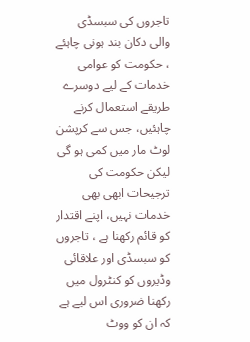تاجروں کی سبسڈی والی دکان بند ہونی چاہئے ، حکومت کو عوامی خدمات کے لیے دوسرے طریقے استعمال کرنے چاہئیں، جس سے کرپشن لوٹ مار میں کمی ہو گی لیکن حکومت کی ترجیحات ابھی بھی خدمات نہیں، اپنے اقتدار کو قائم رکھنا ہے ، تاجروں کو سبسڈی اور علاقائی وڈیروں کو کنٹرول میں رکھنا ضروری اس لیے ہے کہ ان کو ووٹ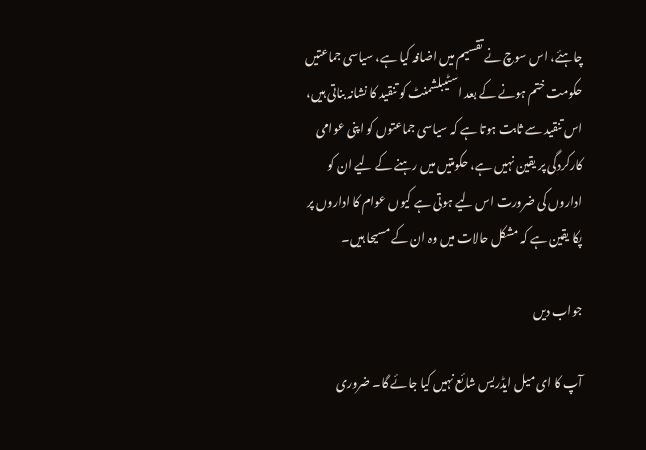چاہئے، اس سوچ نے تقسیم میں اضافہ کیا ہے، سیاسی جماعتیں حکومت ختم ہونے کے بعد اسٹیبلشمنٹ کو تنقید کا نشانہ بناتی ہیں، اس تنقید سے ثابت ہوتا ہے کہ سیاسی جماعتوں کو اپنی عوامی کارکردگی پر یقین نہیں ہے، حکومتیں میں رہنے کے لیے ان کو اداروں کی ضرورت اس لیے ہوتی ہے کیوں عوام کا اداروں پر پکا یقین ہے کہ مشکل حالات میں وہ ان کے مسیحا ہیں۔

جواب دیں

آپ کا ای میل ایڈریس شائع نہیں کیا جائے گا۔ ضروری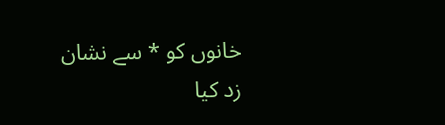خانوں کو * سے نشان زد کیا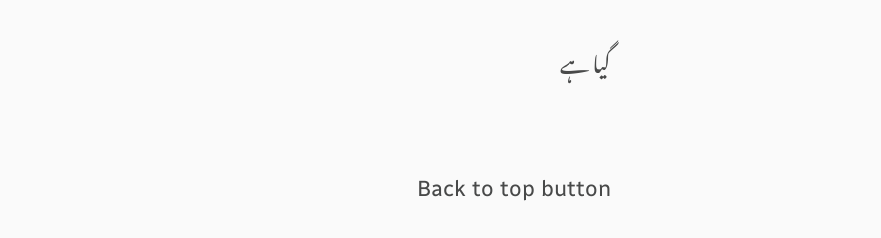گیا ہے

Back to top button